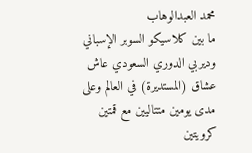محمد العبدالوهاب
ما بين كلاسيكو السوبر الإسباني وديربي الدوري السعودي عاش عشاق (المستديرة) في العالم وعلى مدى يومين متتاليين مع قمتين كرويتين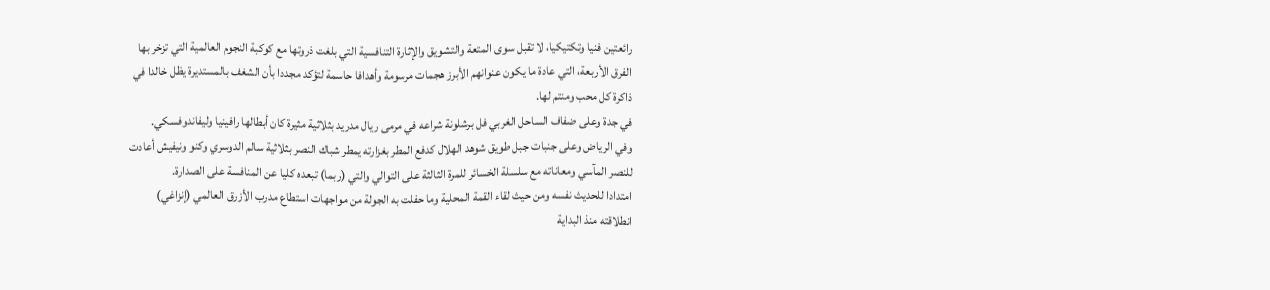رائعتين فنيا وتكتيكيا، لا تقبل سوى المتعة والتشويق والإثارة التنافسية التي بلغت ذروتها مع كوكبة النجوم العالمية التي تزخر بها الفرق الأربعة، التي عادة ما يكون عنوانهم الأبرز هجمات مرسومة وأهدافا حاسمة لتؤكد مجددا بأن الشغف بالمستديرة يظل خالدا في ذاكرة كل محب ومنتم لها.
في جدة وعلى ضفاف الساحل الغربي فل برشلونة شراعه في مرمى ريال مدريد بثلاثية مثيرة كان أبطالها رافينيا وليفاندوفسكي.
وفي الرياض وعلى جنبات جبل طويق شوهد الهلال كدفع المطر بغزارته يمطر شباك النصر بثلاثية سالم الدوسري وكنو ونيفيش أعادت للنصر المآسي ومعاناته مع سلسلة الخسائر للمرة الثالثة على التوالي والتي (ربما) تبعده كليا عن المنافسة على الصدارة.
امتدادا للحديث نفسه ومن حيث لقاء القمة المحلية وما حفلت به الجولة من مواجهات استطاع مدرب الأزرق العالمي (إنزاغي) انطلاقته منذ البداية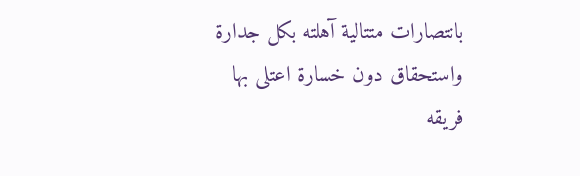بانتصارات متتالية آهلته بكل جدارة واستحقاق دون خسارة اعتلى بها فريقه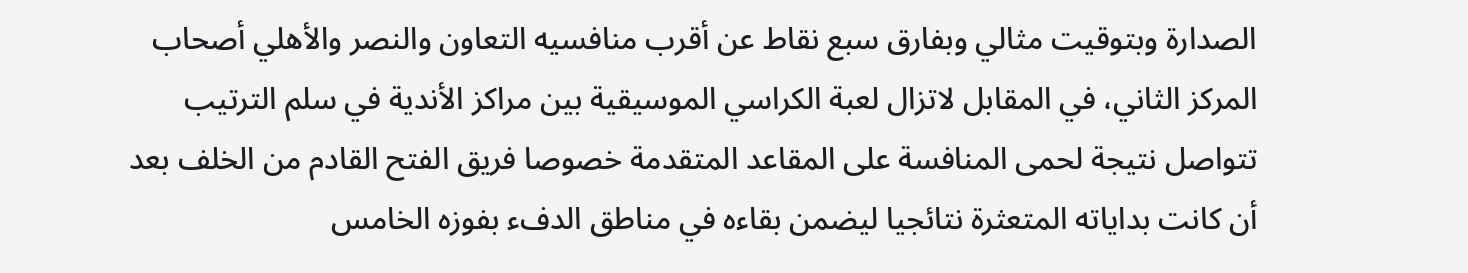الصدارة وبتوقيت مثالي وبفارق سبع نقاط عن أقرب منافسيه التعاون والنصر والأهلي أصحاب المركز الثاني، في المقابل لاتزال لعبة الكراسي الموسيقية بين مراكز الأندية في سلم الترتيب تتواصل نتيجة لحمى المنافسة على المقاعد المتقدمة خصوصا فريق الفتح القادم من الخلف بعد أن كانت بداياته المتعثرة نتائجيا ليضمن بقاءه في مناطق الدفء بفوزه الخامس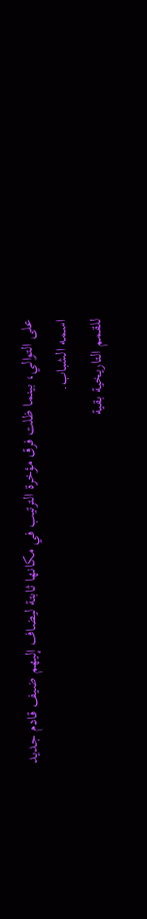على التوالي، بينما ظلت فرق مؤخرة الترتيب في مكانها ثابتة ليضاف إليهم ضيف قادم جديد اسمه الشباب.
للقمم التاريخية بقية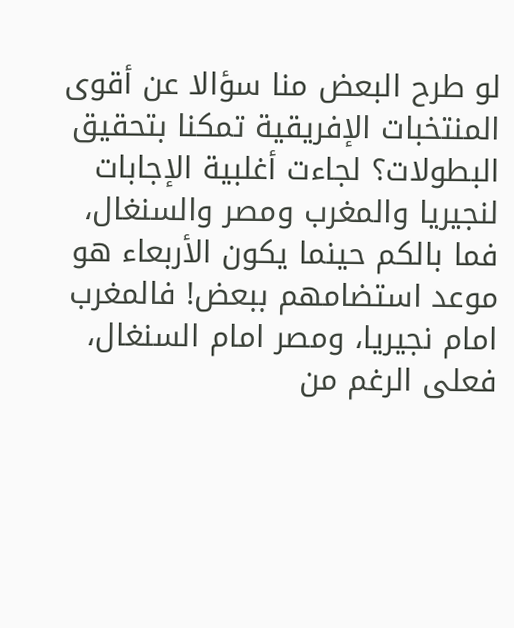لو طرح البعض منا سؤالا عن أقوى المنتخبات الإفريقية تمكنا بتحقيق البطولات؟ لجاءت أغلبية الإجابات لنجيريا والمغرب ومصر والسنغال، فما بالكم حينما يكون الأربعاء هو موعد استضامهم ببعض! فالمغرب امام نجيريا، ومصر امام السنغال، فعلى الرغم من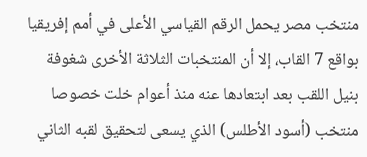منتخب مصر يحمل الرقم القياسي الأعلى في أمم إفريقيا بواقع 7 القاب، إلا أن المنتخبات الثلاثة الأخرى شغوفة بنيل اللقب بعد ابتعادها عنه منذ أعوام خلت خصوصا منتخب (أسود الأطلس) الذي يسعى لتحقيق لقبه الثاني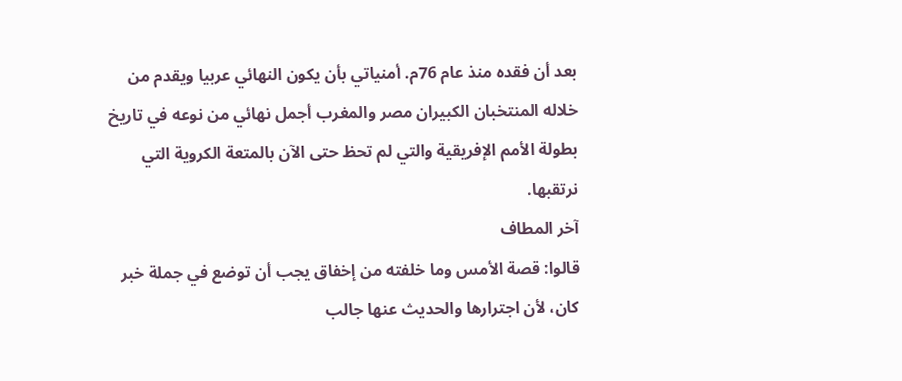بعد أن فقده منذ عام 76م. أمنياتي بأن يكون النهائي عربيا ويقدم من خلاله المنتخبان الكبيران مصر والمغرب أجمل نهائي من نوعه في تاريخ بطولة الأمم الإفريقية والتي لم تحظ حتى الآن بالمتعة الكروية التي نرتقبها.
آخر المطاف
قالوا: قصة الأمس وما خلفته من إخفاق يجب أن توضع في جملة خبر كان، لأن اجترارها والحديث عنها جالب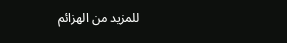للمزيد من الهزائم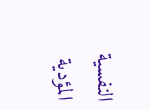النفسية المؤدية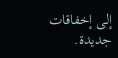إلى إخفاقات جديدة.